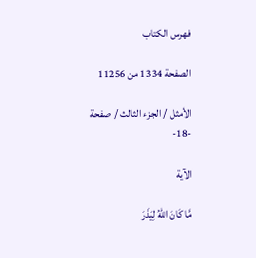فهرس الكتاب

الصفحة 1334 من 11256

الأمثل / الجزء الثالث / صفحة -18-

الآية

مَّا كَانَ اللهُ لِيَذَرَ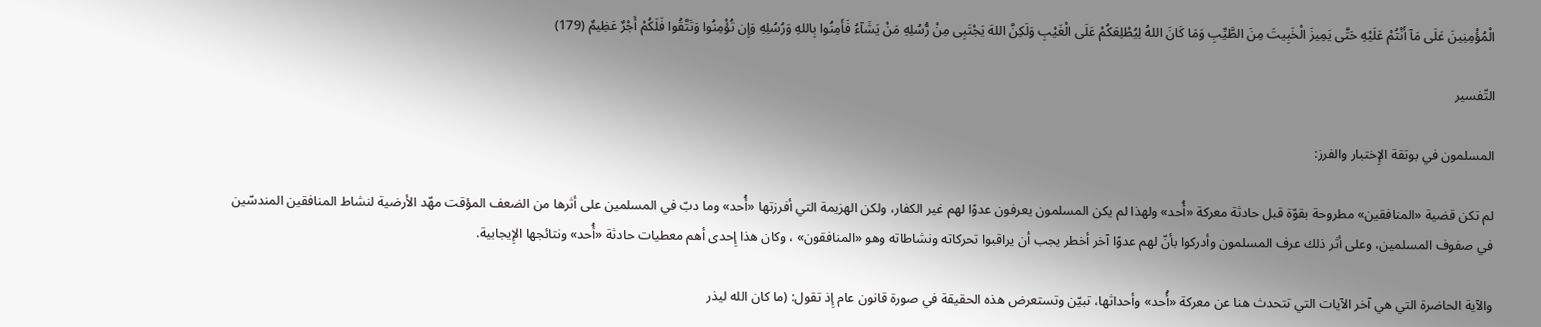الْمُؤْمِنِينَ عَلَى مَآ أَنْتُمْ عَلَيْهِ حَتَّى يَمِيزَ الْخَبِيتَ مِنَ الطَّيِّبِ وَمَا كَانَ اللهُ لِيُطْلِعَكُمْ عَلَى الْغَيْبِ وَلَكِنَّ اللهَ يَجْتَبِى مِنْ رُّسُلِهِ مَنْ يَشَآءُ فَأَمِنُوا بِاللهِ وَرُسُلِهِ وَإِن تُؤْمِنُوا وَتَتَّقُوا فَلَكُمْ أَجْرٌ عَظِيمٌ (179)

التّفسير

المسلمون في بوتقة الإِختبار والفرز:

لم تكن قضية «المنافقين» مطروحة بقوّة قبل حادثة معركة «أُحد» ولهذا لم يكن المسلمون يعرفون عدوًا لهم غير الكفار، ولكن الهزيمة التي أفرزتها «أُحد» وما دبّ في المسلمين على أثرها من الضعف المؤقت مهّد الأرضية لنشاط المنافقين المندسّين في صفوف المسلمين، وعلى أثر ذلك عرف المسلمون وأدركوا بأنّ لهم عدوًا آخر أخطر يجب أن يراقبوا تحركاته ونشاطاته وهو «المنافقون» ، وكان هذا إِحدى أهم معطيات حادثة «أُحد» ونتائجها الإِيجابية.

والآية الحاضرة التي هي آخر الآيات التي تتحدث هنا عن معركة «أُحد» وأحداثها، تبيّن وتستعرض هذه الحقيقة في صورة قانون عام إِذ تقول: (ما كان الله ليذر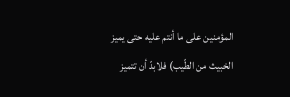المؤمنين على ما أنتم عليه حتى يميز الخبيث من الطّيب) فلابدّ أن تتميز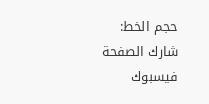حجم الخط:
شارك الصفحة
فيسبوك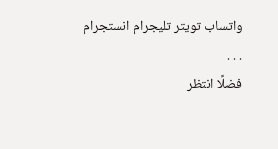واتساب تويتر تليجرام انستجرام
. . .
فضلًا انتظر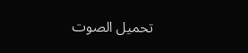تحميل الصوت